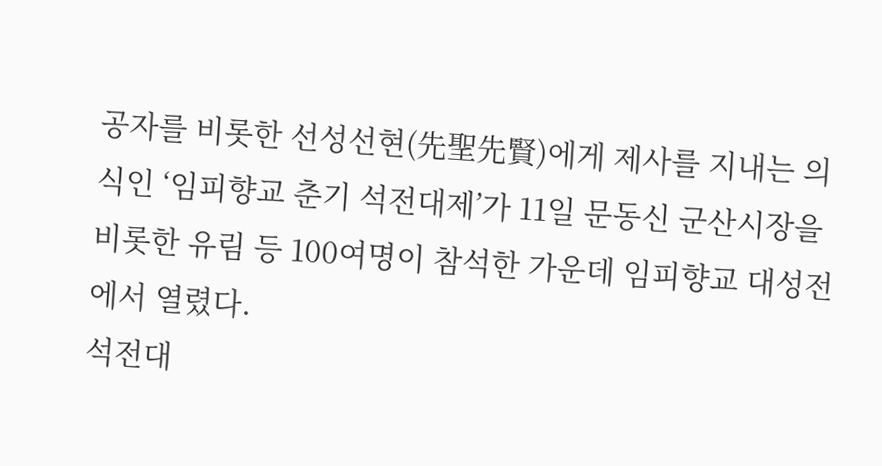공자를 비롯한 선성선현(先聖先賢)에게 제사를 지내는 의식인 ‘임피향교 춘기 석전대제’가 11일 문동신 군산시장을 비롯한 유림 등 100여명이 참석한 가운데 임피향교 대성전에서 열렸다.
석전대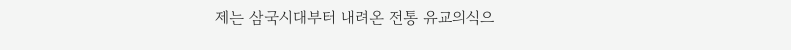제는 삼국시대부터 내려온 전통 유교의식으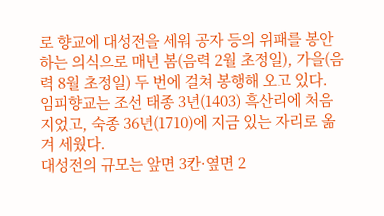로 향교에 대성전을 세워 공자 등의 위패를 봉안하는 의식으로 매년 봄(음력 2월 초정일), 가을(음력 8월 초정일) 두 번에 걸쳐 봉행해 오고 있다.
임피향교는 조선 태종 3년(1403) 흑산리에 처음 지었고, 숙종 36년(1710)에 지금 있는 자리로 옮겨 세웠다.
대성전의 규모는 앞면 3칸·옆면 2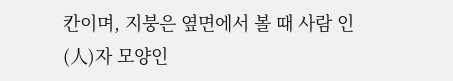칸이며, 지붕은 옆면에서 볼 때 사람 인(人)자 모양인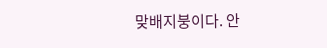맞배지붕이다. 안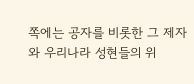쪽에는 공자를 비롯한 그 제자와 우리나라 성현들의 위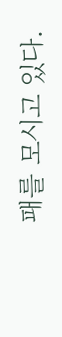패를 모시고 있다.